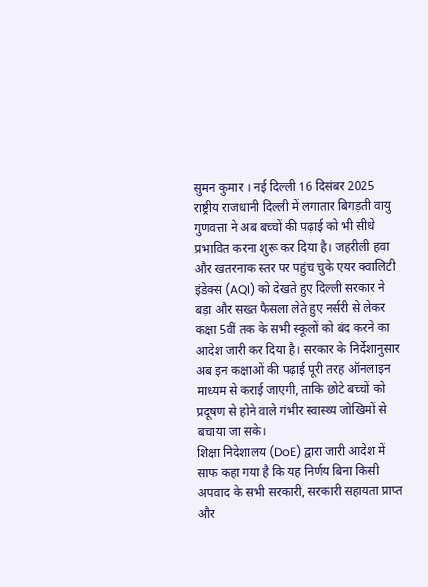सुमन कुमार । नई दिल्ली 16 दिसंबर 2025
राष्ट्रीय राजधानी दिल्ली में लगातार बिगड़ती वायु गुणवत्ता ने अब बच्चों की पढ़ाई को भी सीधे प्रभावित करना शुरू कर दिया है। जहरीली हवा और खतरनाक स्तर पर पहुंच चुके एयर क्वालिटी इंडेक्स (AQI) को देखते हुए दिल्ली सरकार ने बड़ा और सख्त फैसला लेते हुए नर्सरी से लेकर कक्षा 5वीं तक के सभी स्कूलों को बंद करने का आदेश जारी कर दिया है। सरकार के निर्देशानुसार अब इन कक्षाओं की पढ़ाई पूरी तरह ऑनलाइन माध्यम से कराई जाएगी, ताकि छोटे बच्चों को प्रदूषण से होने वाले गंभीर स्वास्थ्य जोखिमों से बचाया जा सके।
शिक्षा निदेशालय (DoE) द्वारा जारी आदेश में साफ कहा गया है कि यह निर्णय बिना किसी अपवाद के सभी सरकारी, सरकारी सहायता प्राप्त और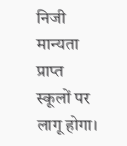निजी मान्यता प्राप्त स्कूलों पर लागू होगा।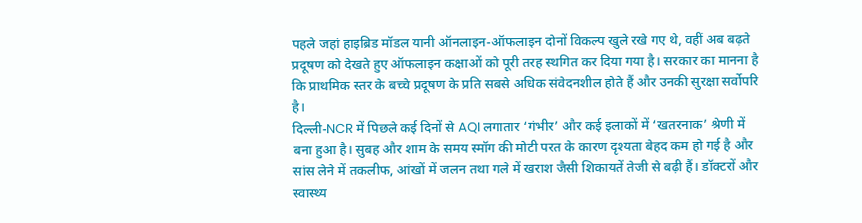पहले जहां हाइब्रिड मॉडल यानी ऑनलाइन-ऑफलाइन दोनों विकल्प खुले रखे गए थे, वहीं अब बढ़ते प्रदूषण को देखते हुए ऑफलाइन कक्षाओं को पूरी तरह स्थगित कर दिया गया है। सरकार का मानना है कि प्राथमिक स्तर के बच्चे प्रदूषण के प्रति सबसे अधिक संवेदनशील होते हैं और उनकी सुरक्षा सर्वोपरि है।
दिल्ली-NCR में पिछले कई दिनों से AQI लगातार ‘गंभीर’ और कई इलाकों में ‘खतरनाक’ श्रेणी में बना हुआ है। सुबह और शाम के समय स्मॉग की मोटी परत के कारण दृश्यता बेहद कम हो गई है और सांस लेने में तकलीफ, आंखों में जलन तथा गले में खराश जैसी शिकायतें तेजी से बढ़ी हैं। डॉक्टरों और स्वास्थ्य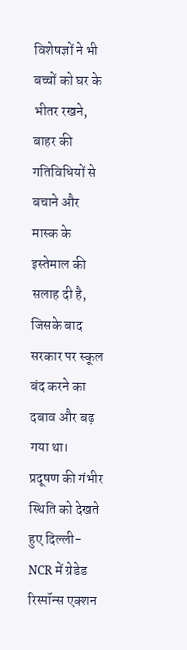विशेषज्ञों ने भी बच्चों को घर के भीतर रखने, बाहर की गतिविधियों से बचाने और मास्क के इस्तेमाल की सलाह दी है, जिसके बाद सरकार पर स्कूल बंद करने का दबाव और बढ़ गया था।
प्रदूषण की गंभीर स्थिति को देखते हुए दिल्ली-NCR में ग्रेडेड रिस्पॉन्स एक्शन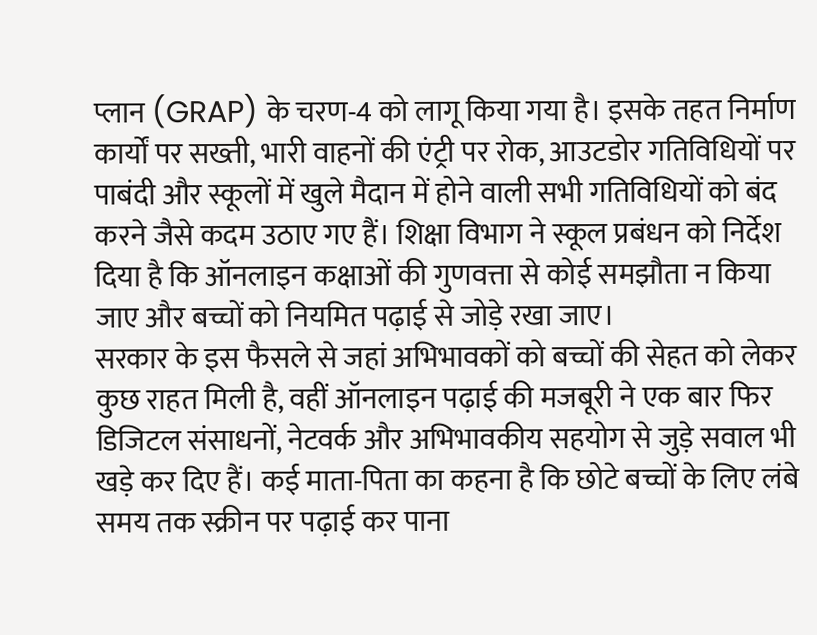प्लान (GRAP) के चरण-4 को लागू किया गया है। इसके तहत निर्माण कार्यों पर सख्ती, भारी वाहनों की एंट्री पर रोक, आउटडोर गतिविधियों पर पाबंदी और स्कूलों में खुले मैदान में होने वाली सभी गतिविधियों को बंद करने जैसे कदम उठाए गए हैं। शिक्षा विभाग ने स्कूल प्रबंधन को निर्देश दिया है कि ऑनलाइन कक्षाओं की गुणवत्ता से कोई समझौता न किया जाए और बच्चों को नियमित पढ़ाई से जोड़े रखा जाए।
सरकार के इस फैसले से जहां अभिभावकों को बच्चों की सेहत को लेकर कुछ राहत मिली है, वहीं ऑनलाइन पढ़ाई की मजबूरी ने एक बार फिर डिजिटल संसाधनों, नेटवर्क और अभिभावकीय सहयोग से जुड़े सवाल भी खड़े कर दिए हैं। कई माता-पिता का कहना है कि छोटे बच्चों के लिए लंबे समय तक स्क्रीन पर पढ़ाई कर पाना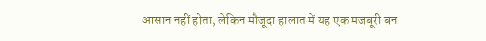आसान नहीं होता, लेकिन मौजूदा हालात में यह एक मजबूरी बन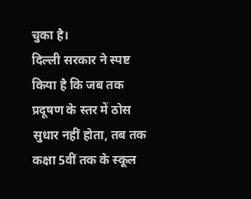चुका है।
दिल्ली सरकार ने स्पष्ट किया है कि जब तक प्रदूषण के स्तर में ठोस सुधार नहीं होता, तब तक कक्षा 5वीं तक के स्कूल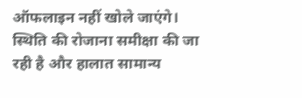ऑफलाइन नहीं खोले जाएंगे। स्थिति की रोजाना समीक्षा की जा रही है और हालात सामान्य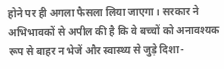होने पर ही अगला फैसला लिया जाएगा। सरकार ने अभिभावकों से अपील की है कि वे बच्चों को अनावश्यक रूप से बाहर न भेजें और स्वास्थ्य से जुड़े दिशा-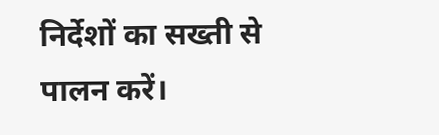निर्देशों का सख्ती से पालन करें।